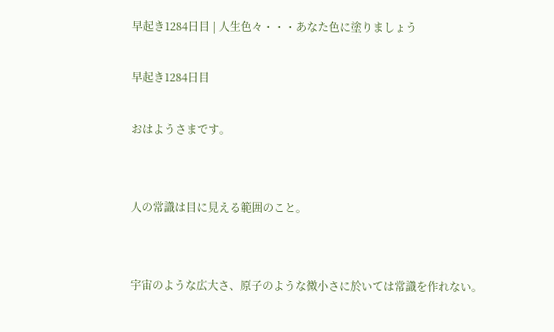早起き1284日目 | 人生色々・・・あなた色に塗りましょう

早起き1284日目

おはようさまです。


人の常識は目に見える範囲のこと。


宇宙のような広大さ、原子のような微小さに於いては常識を作れない。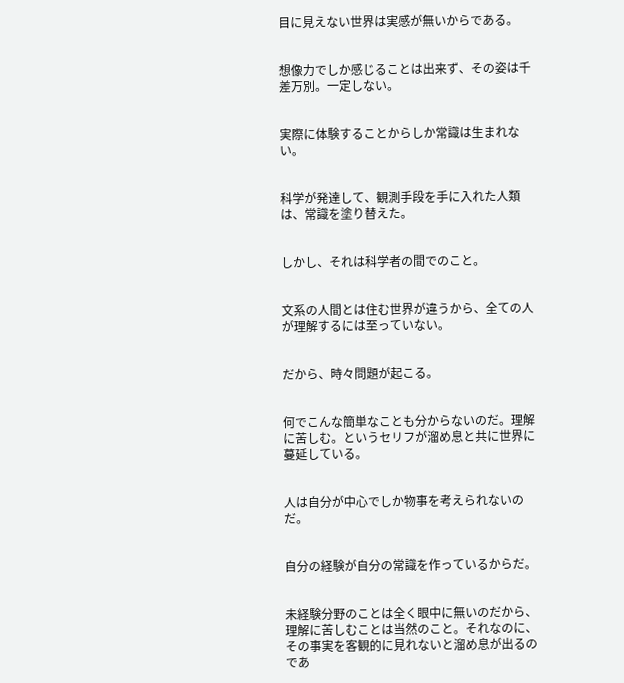目に見えない世界は実感が無いからである。


想像力でしか感じることは出来ず、その姿は千差万別。一定しない。


実際に体験することからしか常識は生まれない。


科学が発達して、観測手段を手に入れた人類は、常識を塗り替えた。


しかし、それは科学者の間でのこと。


文系の人間とは住む世界が違うから、全ての人が理解するには至っていない。


だから、時々問題が起こる。


何でこんな簡単なことも分からないのだ。理解に苦しむ。というセリフが溜め息と共に世界に蔓延している。


人は自分が中心でしか物事を考えられないのだ。


自分の経験が自分の常識を作っているからだ。


未経験分野のことは全く眼中に無いのだから、理解に苦しむことは当然のこと。それなのに、その事実を客観的に見れないと溜め息が出るのであ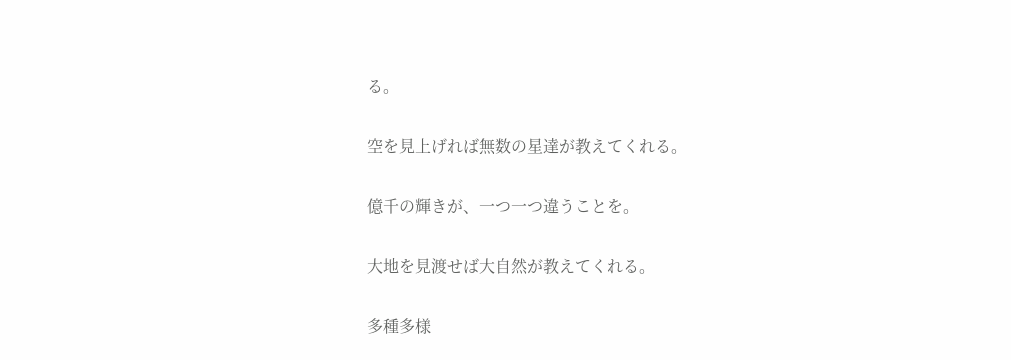る。


空を見上げれば無数の星達が教えてくれる。


億千の輝きが、一つ一つ違うことを。


大地を見渡せば大自然が教えてくれる。


多種多様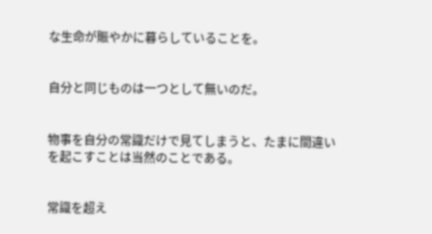な生命が賑やかに暮らしていることを。


自分と同じものは一つとして無いのだ。


物事を自分の常識だけで見てしまうと、たまに間違いを起こすことは当然のことである。


常識を超え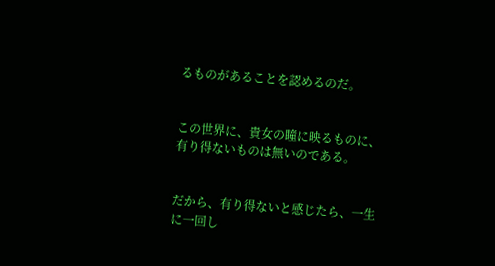るものがあることを認めるのだ。


この世界に、貴女の瞳に映るものに、有り得ないものは無いのである。


だから、有り得ないと感じたら、一生に一回し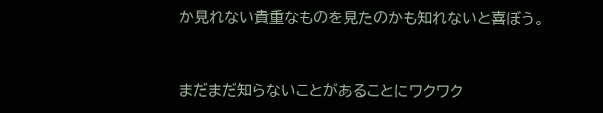か見れない貴重なものを見たのかも知れないと喜ぼう。


まだまだ知らないことがあることにワクワク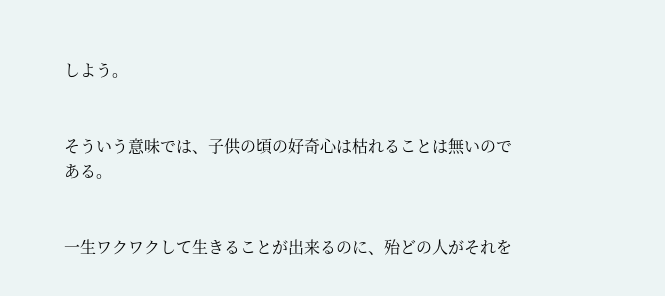しよう。


そういう意味では、子供の頃の好奇心は枯れることは無いのである。


一生ワクワクして生きることが出来るのに、殆どの人がそれを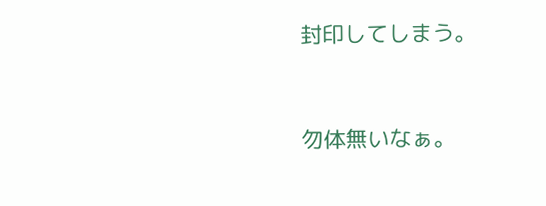封印してしまう。


勿体無いなぁ。